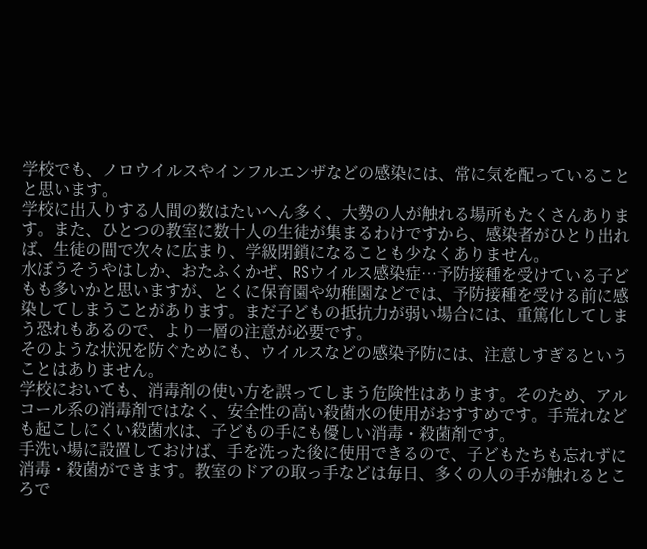学校でも、ノロウイルスやインフルエンザなどの感染には、常に気を配っていることと思います。
学校に出入りする人間の数はたいへん多く、大勢の人が触れる場所もたくさんあります。また、ひとつの教室に数十人の生徒が集まるわけですから、感染者がひとり出れば、生徒の間で次々に広まり、学級閉鎖になることも少なくありません。
水ぼうそうやはしか、おたふくかぜ、RSウイルス感染症…予防接種を受けている子どもも多いかと思いますが、とくに保育園や幼稚園などでは、予防接種を受ける前に感染してしまうことがあります。まだ子どもの抵抗力が弱い場合には、重篤化してしまう恐れもあるので、より一層の注意が必要です。
そのような状況を防ぐためにも、ウイルスなどの感染予防には、注意しすぎるということはありません。
学校においても、消毒剤の使い方を誤ってしまう危険性はあります。そのため、アルコール系の消毒剤ではなく、安全性の高い殺菌水の使用がおすすめです。手荒れなども起こしにくい殺菌水は、子どもの手にも優しい消毒・殺菌剤です。
手洗い場に設置しておけば、手を洗った後に使用できるので、子どもたちも忘れずに消毒・殺菌ができます。教室のドアの取っ手などは毎日、多くの人の手が触れるところで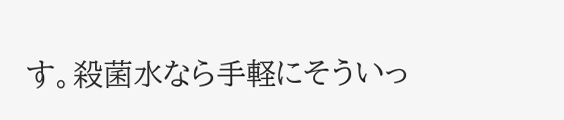す。殺菌水なら手軽にそういっ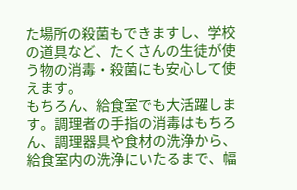た場所の殺菌もできますし、学校の道具など、たくさんの生徒が使う物の消毒・殺菌にも安心して使えます。
もちろん、給食室でも大活躍します。調理者の手指の消毒はもちろん、調理器具や食材の洗浄から、給食室内の洗浄にいたるまで、幅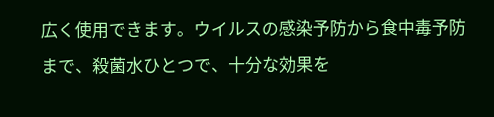広く使用できます。ウイルスの感染予防から食中毒予防まで、殺菌水ひとつで、十分な効果を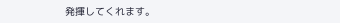発揮してくれます。